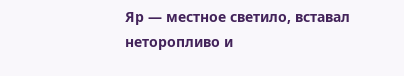Яр — местное светило, вставал неторопливо и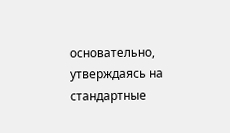основательно, утверждаясь на стандартные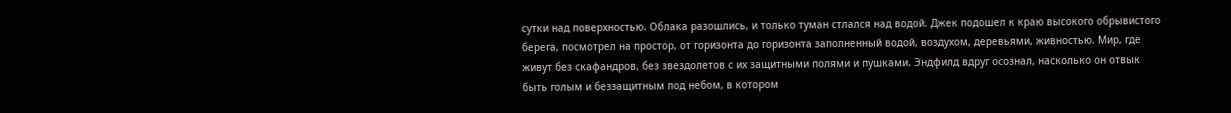сутки над поверхностью. Облака разошлись, и только туман стлался над водой. Джек подошел к краю высокого обрывистого берега, посмотрел на простор, от горизонта до горизонта заполненный водой, воздухом, деревьями, живностью. Мир, где живут без скафандров, без звездолетов с их защитными полями и пушками. Эндфилд вдруг осознал, насколько он отвык быть голым и беззащитным под небом, в котором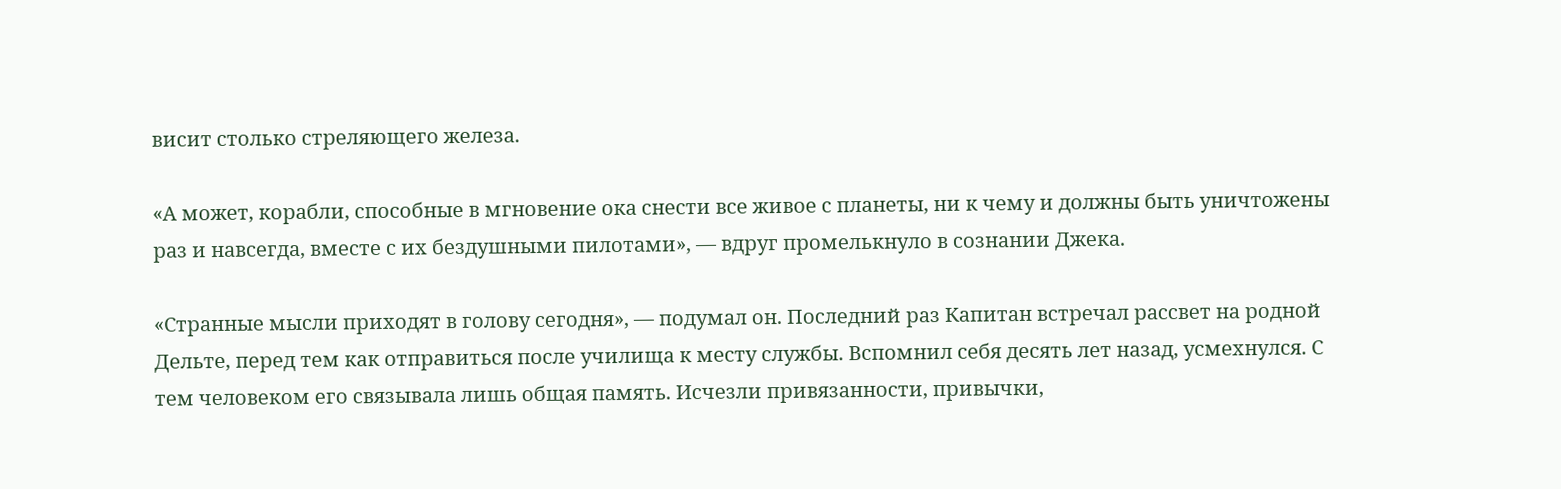висит столько стреляющего железа.

«А может, корабли, способные в мгновение ока снести все живое с планеты, ни к чему и должны быть уничтожены раз и навсегда, вместе с их бездушными пилотами», — вдруг промелькнуло в сознании Джека.

«Странные мысли приходят в голову сегодня», — подумал он. Последний раз Капитан встречал рассвет на родной Дельте, перед тем как отправиться после училища к месту службы. Вспомнил себя десять лет назад, усмехнулся. С тем человеком его связывала лишь общая память. Исчезли привязанности, привычки,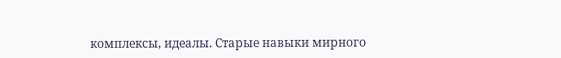комплексы, идеалы. Старые навыки мирного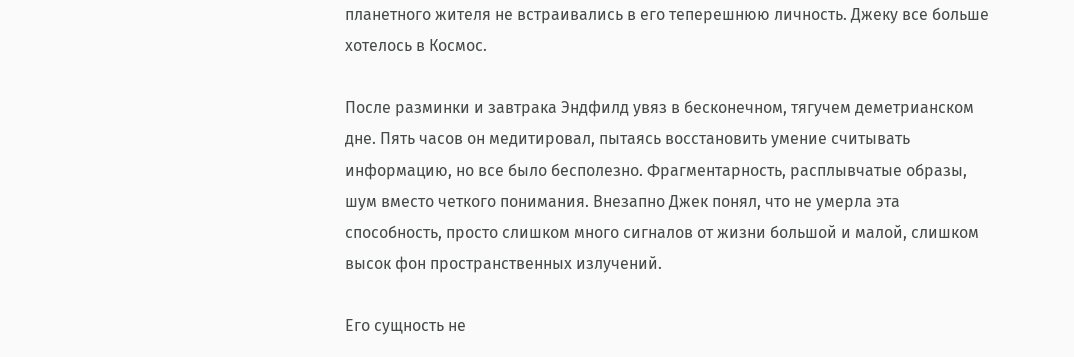планетного жителя не встраивались в его теперешнюю личность. Джеку все больше хотелось в Космос.

После разминки и завтрака Эндфилд увяз в бесконечном, тягучем деметрианском дне. Пять часов он медитировал, пытаясь восстановить умение считывать информацию, но все было бесполезно. Фрагментарность, расплывчатые образы, шум вместо четкого понимания. Внезапно Джек понял, что не умерла эта способность, просто слишком много сигналов от жизни большой и малой, слишком высок фон пространственных излучений.

Его сущность не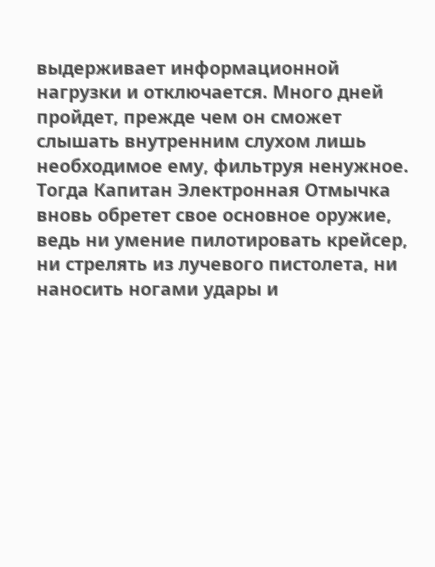выдерживает информационной нагрузки и отключается. Много дней пройдет, прежде чем он сможет слышать внутренним слухом лишь необходимое ему, фильтруя ненужное. Тогда Капитан Электронная Отмычка вновь обретет свое основное оружие, ведь ни умение пилотировать крейсер, ни стрелять из лучевого пистолета, ни наносить ногами удары и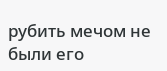рубить мечом не были его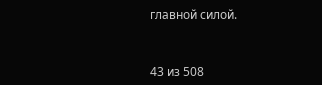главной силой.



43 из 508